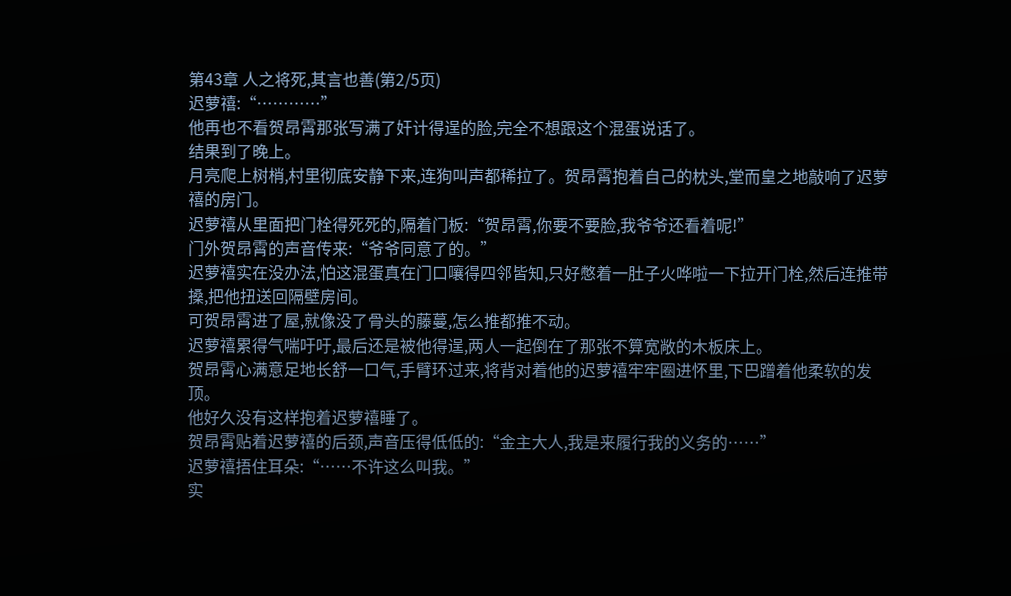第43章 人之将死,其言也善(第2/5页)
迟萝禧:“…………”
他再也不看贺昂霄那张写满了奸计得逞的脸,完全不想跟这个混蛋说话了。
结果到了晚上。
月亮爬上树梢,村里彻底安静下来,连狗叫声都稀拉了。贺昂霄抱着自己的枕头,堂而皇之地敲响了迟萝禧的房门。
迟萝禧从里面把门栓得死死的,隔着门板:“贺昂霄,你要不要脸,我爷爷还看着呢!”
门外贺昂霄的声音传来:“爷爷同意了的。”
迟萝禧实在没办法,怕这混蛋真在门口嚷得四邻皆知,只好憋着一肚子火哗啦一下拉开门栓,然后连推带搡,把他扭送回隔壁房间。
可贺昂霄进了屋,就像没了骨头的藤蔓,怎么推都推不动。
迟萝禧累得气喘吁吁,最后还是被他得逞,两人一起倒在了那张不算宽敞的木板床上。
贺昂霄心满意足地长舒一口气,手臂环过来,将背对着他的迟萝禧牢牢圈进怀里,下巴蹭着他柔软的发顶。
他好久没有这样抱着迟萝禧睡了。
贺昂霄贴着迟萝禧的后颈,声音压得低低的:“金主大人,我是来履行我的义务的……”
迟萝禧捂住耳朵:“……不许这么叫我。”
实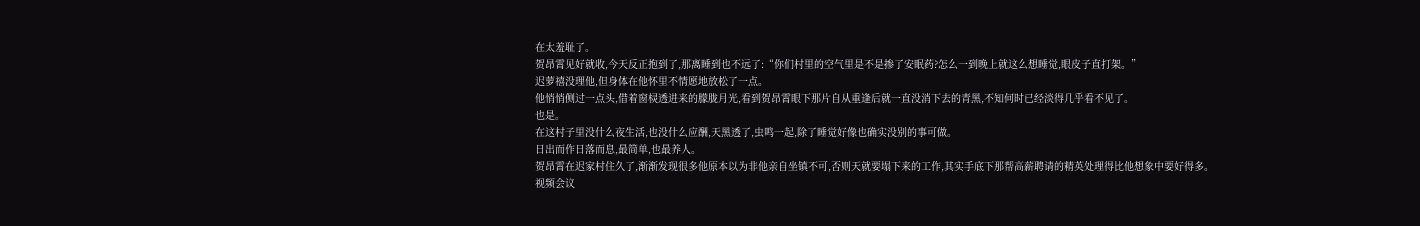在太羞耻了。
贺昂霄见好就收,今天反正抱到了,那离睡到也不远了:“你们村里的空气里是不是掺了安眠药?怎么一到晚上就这么想睡觉,眼皮子直打架。”
迟萝禧没理他,但身体在他怀里不情愿地放松了一点。
他悄悄侧过一点头,借着窗棂透进来的朦胧月光,看到贺昂霄眼下那片自从重逢后就一直没消下去的青黑,不知何时已经淡得几乎看不见了。
也是。
在这村子里没什么夜生活,也没什么应酬,天黑透了,虫鸣一起,除了睡觉好像也确实没别的事可做。
日出而作日落而息,最简单,也最养人。
贺昂霄在迟家村住久了,渐渐发现很多他原本以为非他亲自坐镇不可,否则天就要塌下来的工作,其实手底下那帮高薪聘请的精英处理得比他想象中要好得多。
视频会议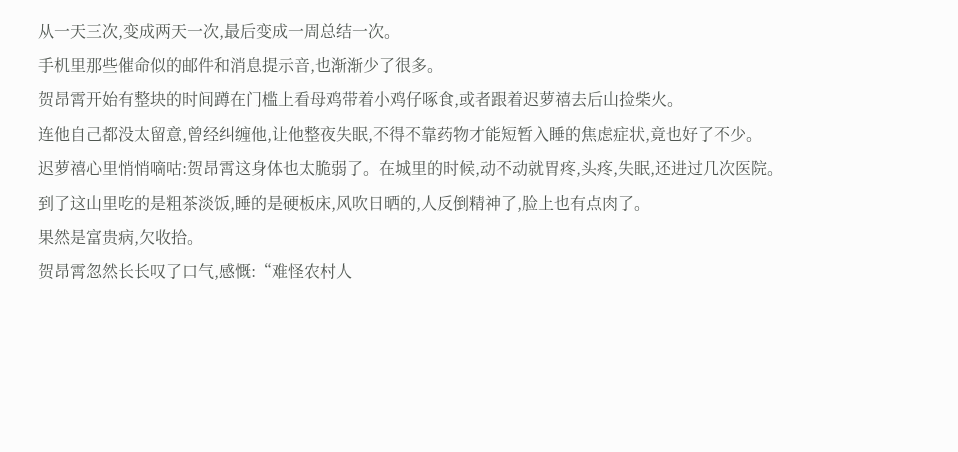从一天三次,变成两天一次,最后变成一周总结一次。
手机里那些催命似的邮件和消息提示音,也渐渐少了很多。
贺昂霄开始有整块的时间蹲在门槛上看母鸡带着小鸡仔啄食,或者跟着迟萝禧去后山捡柴火。
连他自己都没太留意,曾经纠缠他,让他整夜失眠,不得不靠药物才能短暂入睡的焦虑症状,竟也好了不少。
迟萝禧心里悄悄嘀咕:贺昂霄这身体也太脆弱了。在城里的时候,动不动就胃疼,头疼,失眠,还进过几次医院。
到了这山里吃的是粗茶淡饭,睡的是硬板床,风吹日晒的,人反倒精神了,脸上也有点肉了。
果然是富贵病,欠收拾。
贺昂霄忽然长长叹了口气,感慨:“难怪农村人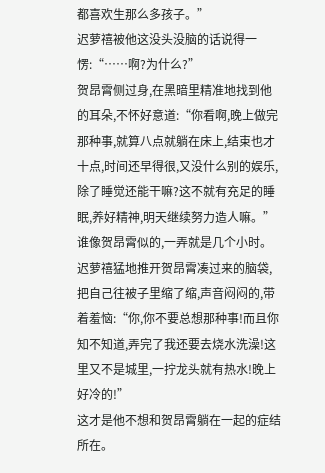都喜欢生那么多孩子。”
迟萝禧被他这没头没脑的话说得一愣:“……啊?为什么?”
贺昂霄侧过身,在黑暗里精准地找到他的耳朵,不怀好意道:“你看啊,晚上做完那种事,就算八点就躺在床上,结束也才十点,时间还早得很,又没什么别的娱乐,除了睡觉还能干嘛?这不就有充足的睡眠,养好精神,明天继续努力造人嘛。”
谁像贺昂霄似的,一弄就是几个小时。
迟萝禧猛地推开贺昂霄凑过来的脑袋,把自己往被子里缩了缩,声音闷闷的,带着羞恼:“你,你不要总想那种事!而且你知不知道,弄完了我还要去烧水洗澡!这里又不是城里,一拧龙头就有热水!晚上好冷的!”
这才是他不想和贺昂霄躺在一起的症结所在。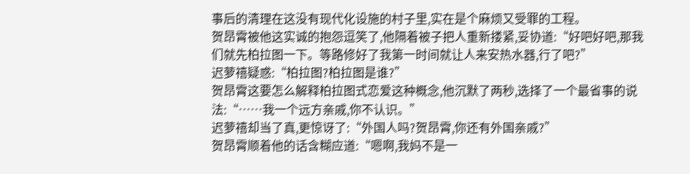事后的清理在这没有现代化设施的村子里,实在是个麻烦又受罪的工程。
贺昂霄被他这实诚的抱怨逗笑了,他隔着被子把人重新搂紧,妥协道:“好吧好吧,那我们就先柏拉图一下。等路修好了我第一时间就让人来安热水器,行了吧?”
迟萝禧疑惑:“柏拉图?柏拉图是谁?”
贺昂霄这要怎么解释柏拉图式恋爱这种概念,他沉默了两秒,选择了一个最省事的说法:“……我一个远方亲戚,你不认识。”
迟萝禧却当了真,更惊讶了:“外国人吗?贺昂霄,你还有外国亲戚?”
贺昂霄顺着他的话含糊应道:“嗯啊,我妈不是一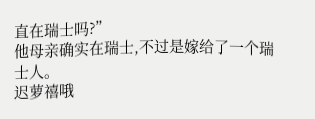直在瑞士吗?”
他母亲确实在瑞士,不过是嫁给了一个瑞士人。
迟萝禧哦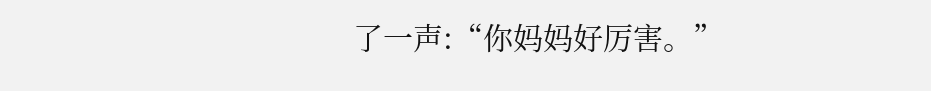了一声:“你妈妈好厉害。”